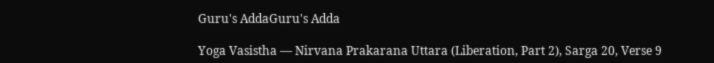Guru's AddaGuru's Adda

Yoga Vasistha — Nirvana Prakarana Uttara (Liberation, Part 2), Sarga 20, Verse 9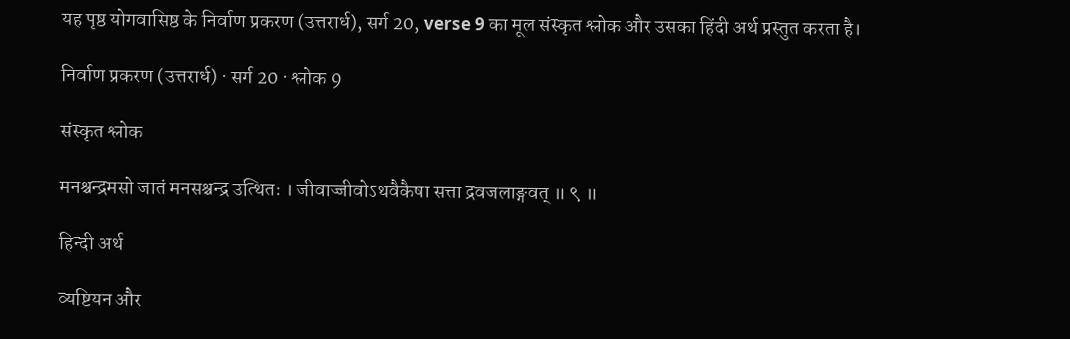यह पृष्ठ योगवासिष्ठ के निर्वाण प्रकरण (उत्तरार्ध), सर्ग 20, verse 9 का मूल संस्कृत श्लोक और उसका हिंदी अर्थ प्रस्तुत करता है।

निर्वाण प्रकरण (उत्तरार्ध) · सर्ग 20 · श्लोक 9

संस्कृत श्लोक

मनश्चन्द्रमसो जातं मनसश्चन्द्र उत्थितः । जीवाज्जीवोऽथवैकैषा सत्ता द्रवजलाङ्गवत् ॥ ९ ॥

हिन्दी अर्थ

व्यष्टियन और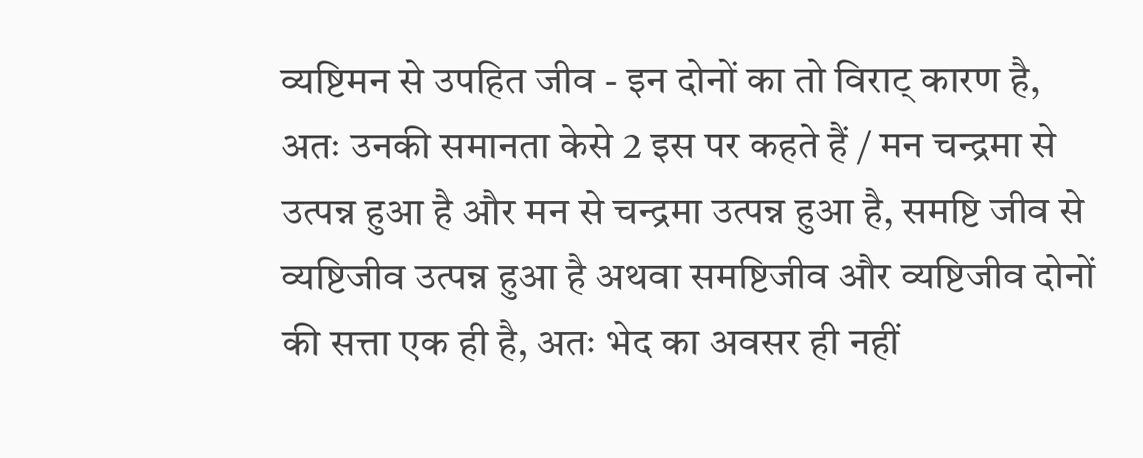व्यष्टिमन से उपहित जीव - इन दोनों का तो विराट्‌ कारण है, अतः उनकी समानता केसे 2 इस पर कहते हैं / मन चन्द्रमा से उत्पन्न हुआ है और मन से चन्द्रमा उत्पन्न हुआ है, समष्टि जीव से व्यष्टिजीव उत्पन्न हुआ है अथवा समष्टिजीव और व्यष्टिजीव दोनों की सत्ता एक ही है, अतः भेद का अवसर ही नहीं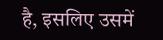है, इसलिए उसमें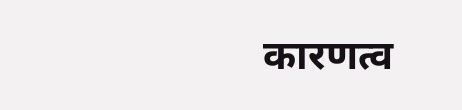कारणत्व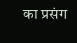का प्रसंग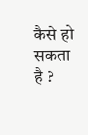कैसे हो सकता है ?